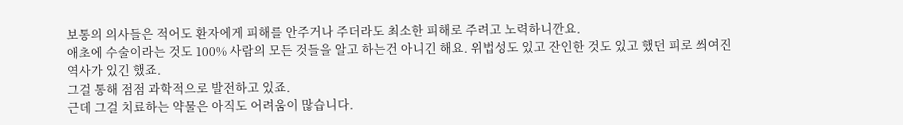보통의 의사들은 적어도 환자에게 피해를 안주거나 주더라도 최소한 피해로 주려고 노력하니깐요.
애초에 수술이라는 것도 100% 사람의 모든 것들을 알고 하는건 아니긴 해요. 위법성도 있고 잔인한 것도 있고 했던 피로 씌여진 역사가 있긴 했죠.
그걸 통해 점점 과학적으로 발전하고 있죠.
근데 그걸 치료하는 약물은 아직도 어려움이 많습니다.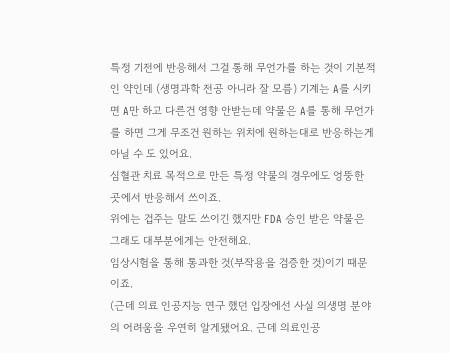특정 기전에 반응해서 그걸 통해 무언가를 하는 것이 기본적인 약인데 (생명과학 전공 아니라 잘 모름) 기계는 A를 시키면 A만 하고 다른건 영향 안받는데 약물은 A를 통해 무언가를 하면 그게 무조건 원하는 위치에 원하는대로 반응하는게 아닐 수 도 있어요.
심혈관 치료 목적으로 만든 특정 약물의 경우에도 엉뚱한 곳에서 반응해서 쓰이죠.
위에는 겁주는 말도 쓰이긴 했지만 FDA 승인 받은 약물은 그래도 대부분에게는 안전해요.
임상시험을 통해 통과한 것(부작용을 검증한 것)이기 때문이죠.
(근데 의료 인공지능 연구 했던 입장에선 사실 의생명 분야의 어려움을 우연히 알게됐어요. 근데 의료인공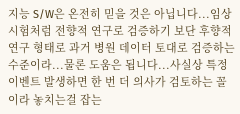지능 S/W은 온전히 믿을 것은 아닙니다...임상시험처럼 전향적 연구로 검증하기 보단 후향적 연구 형태로 과거 병원 데이터 토대로 검증하는 수준이라...물론 도움은 됩니다...사실상 특정 이벤트 발생하면 한 번 더 의사가 검토하는 꼴이라 놓치는걸 잡는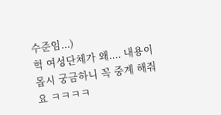수준임...)
헉 여성단체가 왜.... 내용이 몹시 궁금하니 꼭 중계 해줘요 ㅋㅋㅋㅋ